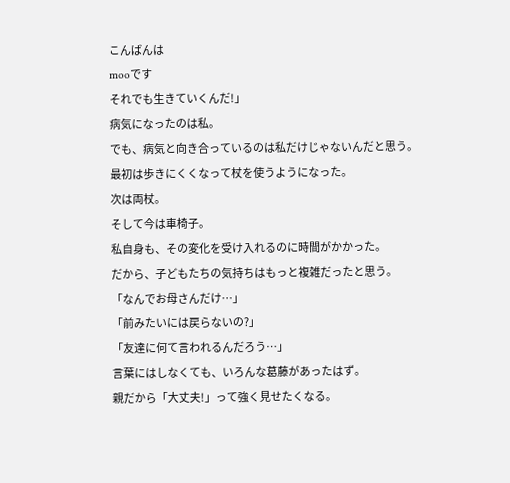こんばんは
mooです
それでも生きていくんだ!」
病気になったのは私。
でも、病気と向き合っているのは私だけじゃないんだと思う。
最初は歩きにくくなって杖を使うようになった。
次は両杖。
そして今は車椅子。
私自身も、その変化を受け入れるのに時間がかかった。
だから、子どもたちの気持ちはもっと複雑だったと思う。
「なんでお母さんだけ…」
「前みたいには戻らないの?」
「友達に何て言われるんだろう…」
言葉にはしなくても、いろんな葛藤があったはず。
親だから「大丈夫!」って強く見せたくなる。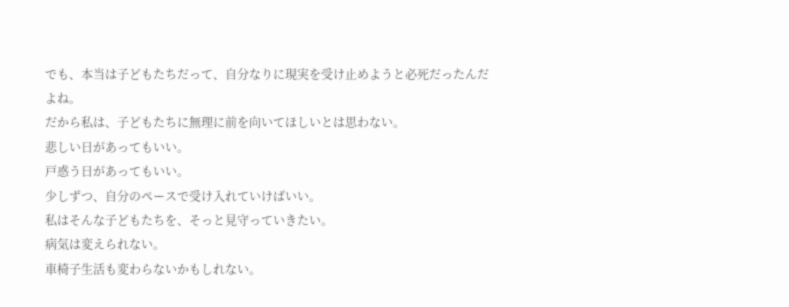でも、本当は子どもたちだって、自分なりに現実を受け止めようと必死だったんだよね。
だから私は、子どもたちに無理に前を向いてほしいとは思わない。
悲しい日があってもいい。
戸惑う日があってもいい。
少しずつ、自分のペースで受け入れていけばいい。
私はそんな子どもたちを、そっと見守っていきたい。
病気は変えられない。
車椅子生活も変わらないかもしれない。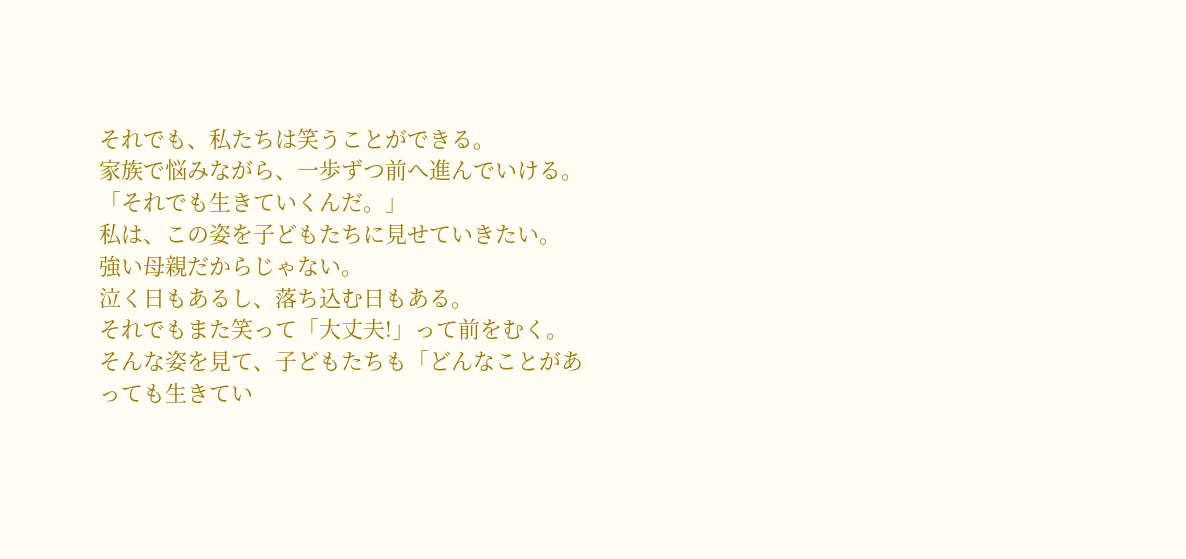それでも、私たちは笑うことができる。
家族で悩みながら、一歩ずつ前へ進んでいける。
「それでも生きていくんだ。」
私は、この姿を子どもたちに見せていきたい。
強い母親だからじゃない。
泣く日もあるし、落ち込む日もある。
それでもまた笑って「大丈夫!」って前をむく。
そんな姿を見て、子どもたちも「どんなことがあっても生きてい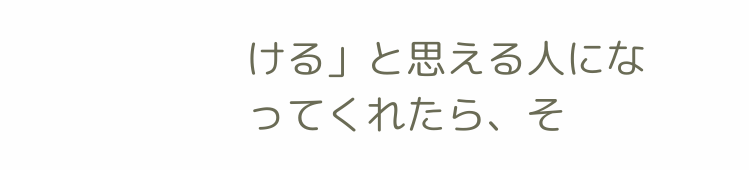ける」と思える人になってくれたら、そ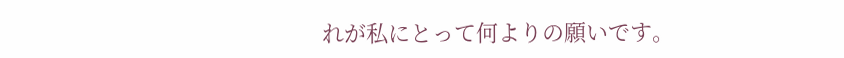れが私にとって何よりの願いです。